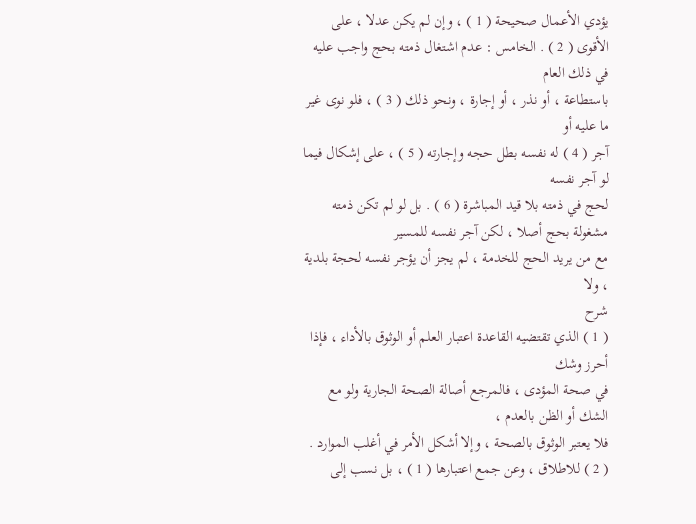يؤدي الأعمال صحيحة ( 1 ) ، وإن لم يكن عدلا ، على الأقوى ( 2 ) . الخامس : عدم اشتغال ذمته بحج واجب عليه في ذلك العام
باستطاعة ، أو نذر ، أو إجارة ، ونحو ذلك ( 3 ) ، فلو نوى غير ما عليه أو
آجر ( 4 ) له نفسه بطل حجه وإجارته ( 5 ) ، على إشكال فيما لو آجر نفسه
لحج في ذمته بلا قيد المباشرة ( 6 ) . بل لو لم تكن ذمته مشغولة بحج أصلا ، لكن آجر نفسه للمسير
مع من يريد الحج للخدمة ، لم يجز أن يؤجر نفسه لحجة بلدية ، ولا
شرح
( 1 ) الذي تقتضيه القاعدة اعتبار العلم أو الوثوق بالأداء ، فإذا أحرز وشك
في صحة المؤدى ، فالمرجع أصالة الصحة الجارية ولو مع الشك أو الظن بالعدم ،
فلا يعتبر الوثوق بالصحة ، وإلا أشكل الأمر في أغلب الموارد .
( 2 ) للاطلاق ، وعن جمع اعتبارها ( 1 ) ، بل نسب إلى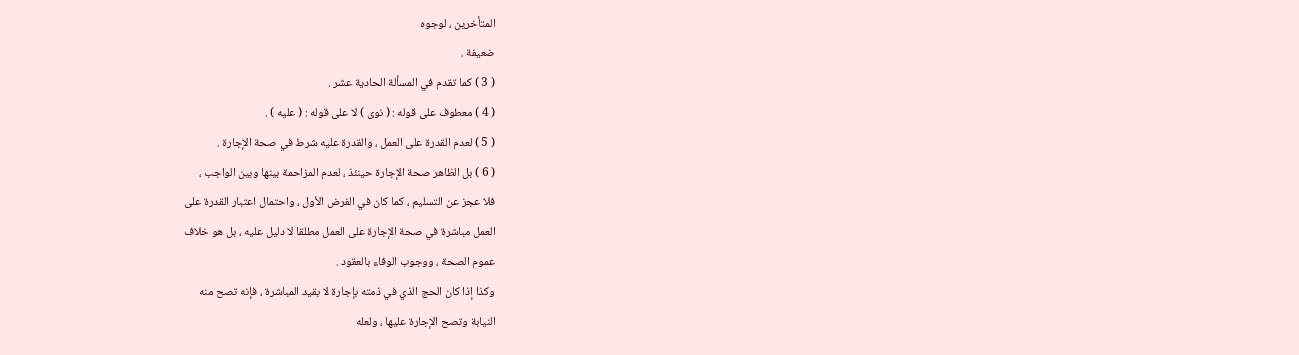المتأخرين ، لوجوه
ضعيفة .
( 3 ) كما تقدم في المسألة الحادية عشر .
( 4 ) معطوف على قوله : ( نوى ) لا على قوله : ( عليه ) .
( 5 ) لعدم القدرة على العمل ، والقدرة عليه شرط في صحة الإجارة .
( 6 ) بل الظاهر صحة الإجارة حينئذ ، لعدم المزاحمة بينها وبين الواجب ،
فلا عجز عن التسليم ، كما كان في الفرض الأول ، واحتمال اعتبار القدرة على
العمل مباشرة في صحة الإجارة على العمل مطلقا لا دليل عليه ، بل هو خلاف
عموم الصحة ، ووجوب الوفاء بالعقود .
وكذا إذا كان الحج الذي في ذمته بإجارة لا بقيد المباشرة ، فإنه تصح منه
النيابة وتصح الإجارة عليها ، ولعله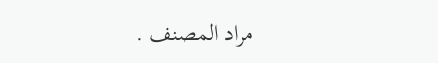مراد المصنف .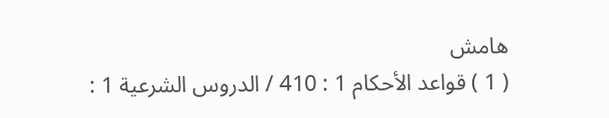هامش
( 1 ) قواعد الأحكام 1 : 410 / الدروس الشرعية 1 :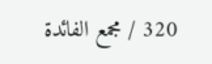320 / مجمع الفائدة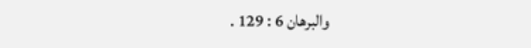والبرهان 6 : 129 .